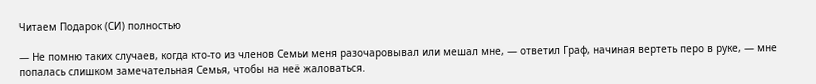Читаем Подарок (СИ) полностью

— Не помню таких случаев, когда кто-то из членов Семьи меня разочаровывал или мешал мне, — ответил Граф, начиная вертеть перо в руке, — мне попалась слишком замечательная Семья, чтобы на неё жаловаться.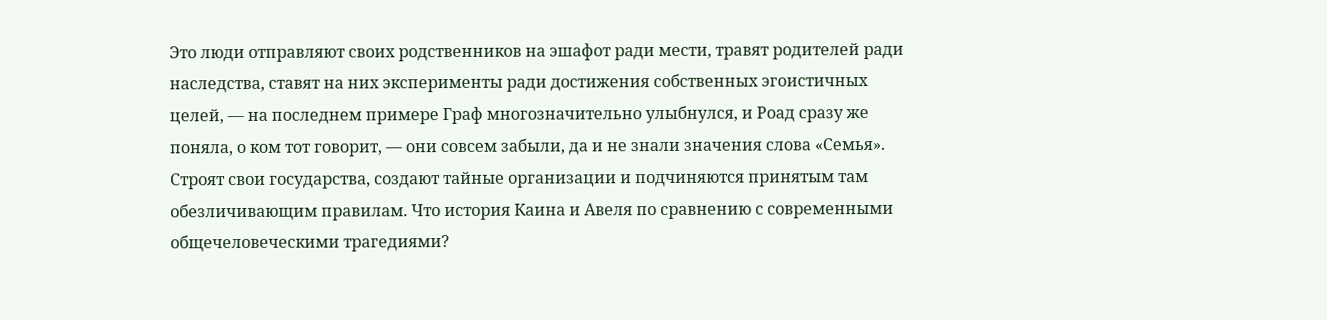Это люди отправляют своих родственников на эшафот ради мести, травят родителей ради наследства, ставят на них эксперименты ради достижения собственных эгоистичных целей, — на последнем примере Граф многозначительно улыбнулся, и Роад сразу же поняла, о ком тот говорит, — они совсем забыли, да и не знали значения слова «Семья». Строят свои государства, создают тайные организации и подчиняются принятым там обезличивающим правилам. Что история Каина и Авеля по сравнению с современными общечеловеческими трагедиями?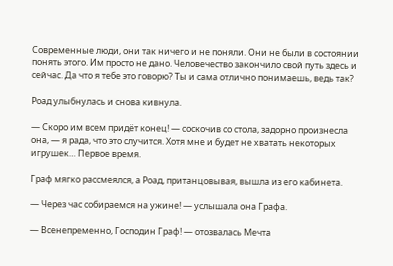Современные люди, они так ничего и не поняли. Они не были в состоянии понять этого. Им просто не дано. Человечество закончило свой путь здесь и сейчас. Да что я тебе это говорю? Ты и сама отлично понимаешь, ведь так?

Роад улыбнулась и снова кивнула.

— Скоро им всем придёт конец! — соскочив со стола, задорно произнесла она, — я рада, что это случится. Хотя мне и будет не хватать некоторых игрушек… Первое время.

Граф мягко рассмеялся, а Роад, пританцовывая, вышла из его кабинета.

— Через час собираемся на ужине! — услышала она Графа.

— Всенепременно, Господин Граф! — отозвалась Мечта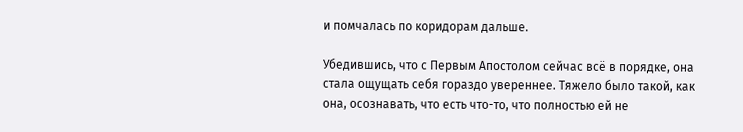и помчалась по коридорам дальше.

Убедившись, что с Первым Апостолом сейчас всё в порядке, она стала ощущать себя гораздо увереннее. Тяжело было такой, как она, осознавать, что есть что-то, что полностью ей не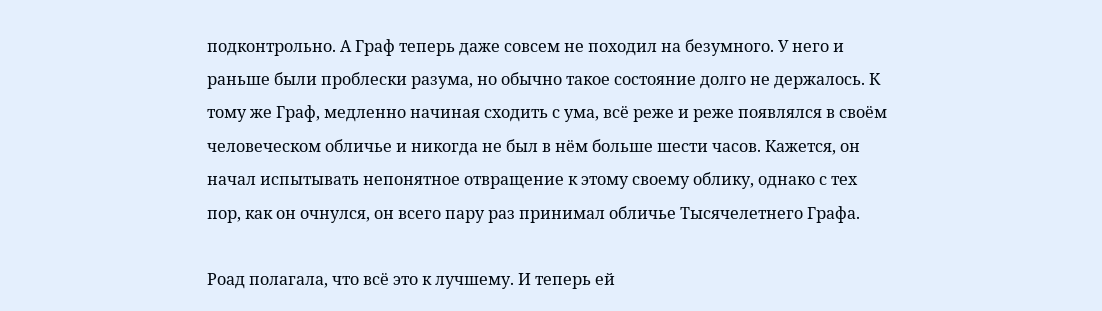подконтрольно. А Граф теперь даже совсем не походил на безумного. У него и раньше были проблески разума, но обычно такое состояние долго не держалось. К тому же Граф, медленно начиная сходить с ума, всё реже и реже появлялся в своём человеческом обличье и никогда не был в нём больше шести часов. Кажется, он начал испытывать непонятное отвращение к этому своему облику, однако с тех пор, как он очнулся, он всего пару раз принимал обличье Тысячелетнего Графа.

Роад полагала, что всё это к лучшему. И теперь ей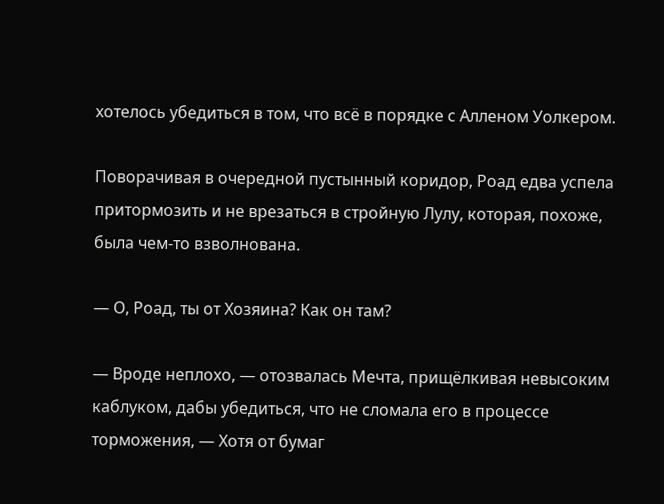хотелось убедиться в том, что всё в порядке с Алленом Уолкером.

Поворачивая в очередной пустынный коридор, Роад едва успела притормозить и не врезаться в стройную Лулу, которая, похоже, была чем-то взволнована.

— О, Роад, ты от Хозяина? Как он там?

— Вроде неплохо, — отозвалась Мечта, прищёлкивая невысоким каблуком, дабы убедиться, что не сломала его в процессе торможения, — Хотя от бумаг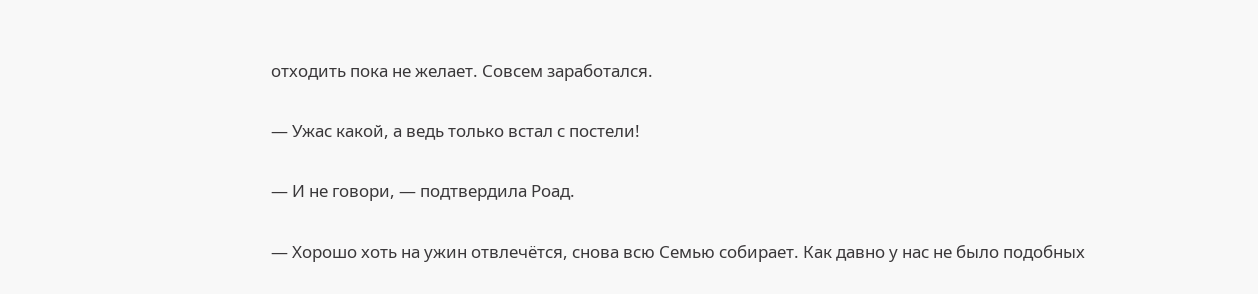отходить пока не желает. Совсем заработался.

— Ужас какой, а ведь только встал с постели!

— И не говори, — подтвердила Роад.

— Хорошо хоть на ужин отвлечётся, снова всю Семью собирает. Как давно у нас не было подобных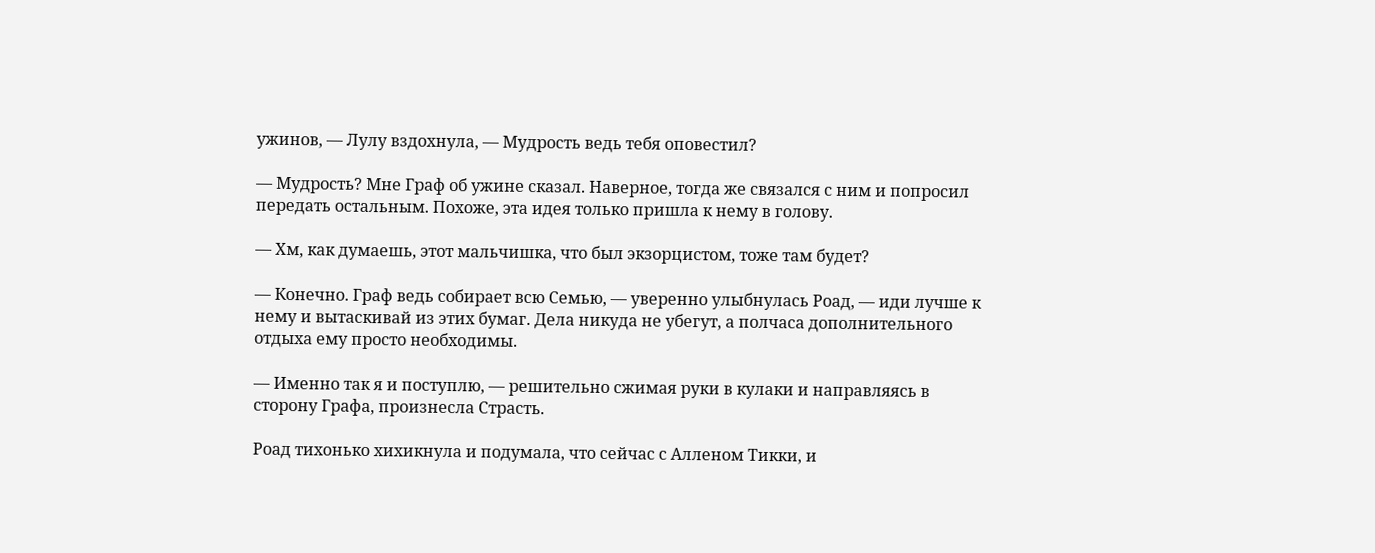ужинов, — Лулу вздохнула, — Мудрость ведь тебя оповестил?

— Мудрость? Мне Граф об ужине сказал. Наверное, тогда же связался с ним и попросил передать остальным. Похоже, эта идея только пришла к нему в голову.

— Хм, как думаешь, этот мальчишка, что был экзорцистом, тоже там будет?

— Конечно. Граф ведь собирает всю Семью, — уверенно улыбнулась Роад, — иди лучше к нему и вытаскивай из этих бумаг. Дела никуда не убегут, а полчаса дополнительного отдыха ему просто необходимы.

— Именно так я и поступлю, — решительно сжимая руки в кулаки и направляясь в сторону Графа, произнесла Страсть.

Роад тихонько хихикнула и подумала, что сейчас с Алленом Тикки, и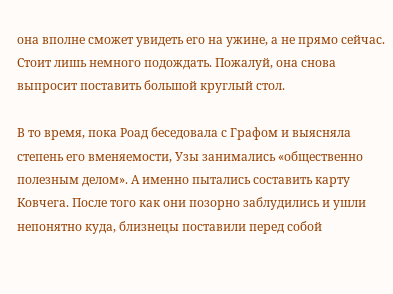она вполне сможет увидеть его на ужине, а не прямо сейчас. Стоит лишь немного подождать. Пожалуй, она снова выпросит поставить большой круглый стол.

В то время, пока Роад беседовала с Графом и выясняла степень его вменяемости, Узы занимались «общественно полезным делом». А именно пытались составить карту Ковчега. После того как они позорно заблудились и ушли непонятно куда, близнецы поставили перед собой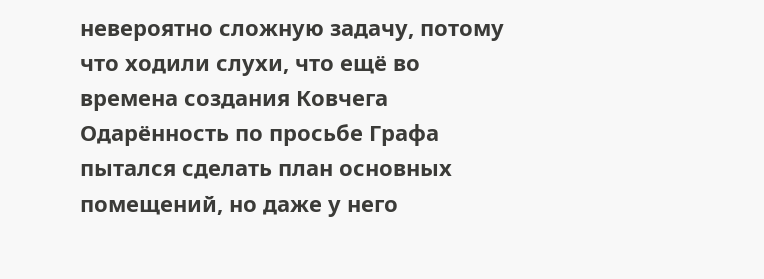невероятно сложную задачу, потому что ходили слухи, что ещё во времена создания Ковчега Одарённость по просьбе Графа пытался сделать план основных помещений, но даже у него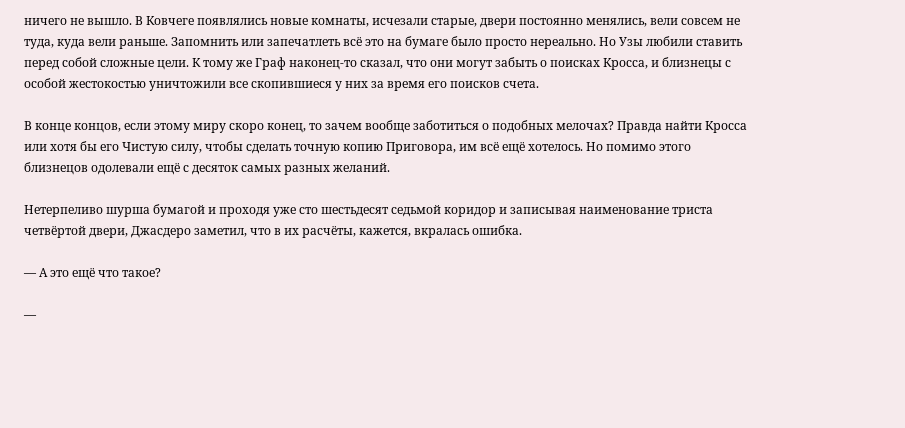ничего не вышло. В Ковчеге появлялись новые комнаты, исчезали старые, двери постоянно менялись, вели совсем не туда, куда вели раньше. Запомнить или запечатлеть всё это на бумаге было просто нереально. Но Узы любили ставить перед собой сложные цели. К тому же Граф наконец-то сказал, что они могут забыть о поисках Кросса, и близнецы с особой жестокостью уничтожили все скопившиеся у них за время его поисков счета.

В конце концов, если этому миру скоро конец, то зачем вообще заботиться о подобных мелочах? Правда найти Кросса или хотя бы его Чистую силу, чтобы сделать точную копию Приговора, им всё ещё хотелось. Но помимо этого близнецов одолевали ещё с десяток самых разных желаний.

Нетерпеливо шурша бумагой и проходя уже сто шестьдесят седьмой коридор и записывая наименование триста четвёртой двери, Джасдеро заметил, что в их расчёты, кажется, вкралась ошибка.

— А это ещё что такое?

—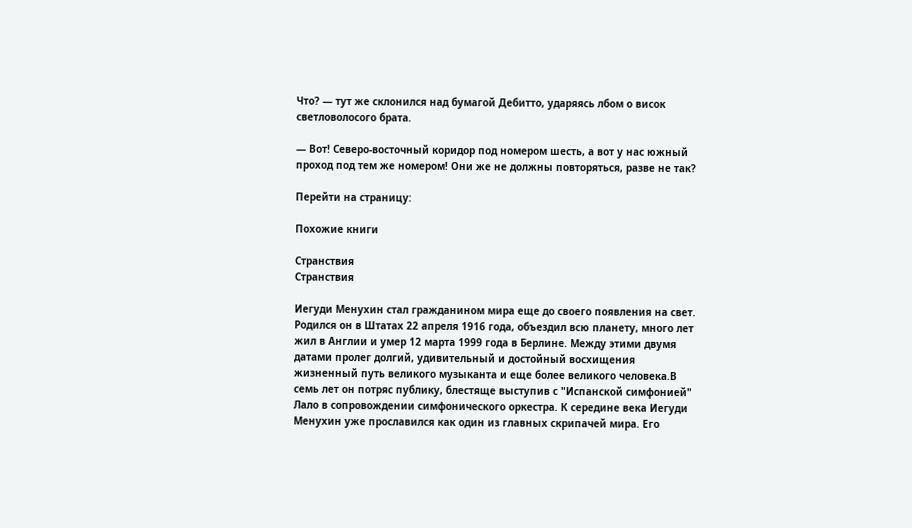Что? — тут же склонился над бумагой Дебитто, ударяясь лбом о висок светловолосого брата.

— Вот! Северо-восточный коридор под номером шесть, а вот у нас южный проход под тем же номером! Они же не должны повторяться, разве не так?

Перейти на страницу:

Похожие книги

Странствия
Странствия

Иегуди Менухин стал гражданином мира еще до своего появления на свет. Родился он в Штатах 22 апреля 1916 года, объездил всю планету, много лет жил в Англии и умер 12 марта 1999 года в Берлине. Между этими двумя датами пролег долгий, удивительный и достойный восхищения жизненный путь великого музыканта и еще более великого человека.В семь лет он потряс публику, блестяще выступив с "Испанской симфонией" Лало в сопровождении симфонического оркестра. К середине века Иегуди Менухин уже прославился как один из главных скрипачей мира. Его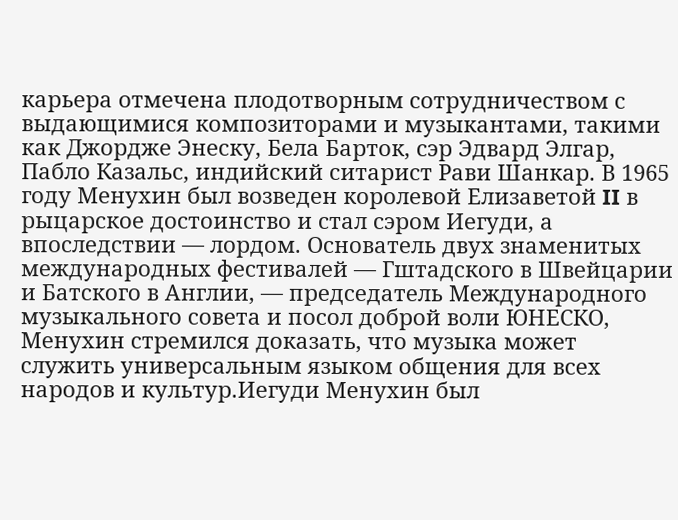карьера отмечена плодотворным сотрудничеством с выдающимися композиторами и музыкантами, такими как Джордже Энеску, Бела Барток, сэр Эдвард Элгар, Пабло Казальс, индийский ситарист Рави Шанкар. В 1965 году Менухин был возведен королевой Елизаветой II в рыцарское достоинство и стал сэром Иегуди, а впоследствии — лордом. Основатель двух знаменитых международных фестивалей — Гштадского в Швейцарии и Батского в Англии, — председатель Международного музыкального совета и посол доброй воли ЮНЕСКО, Менухин стремился доказать, что музыка может служить универсальным языком общения для всех народов и культур.Иегуди Менухин был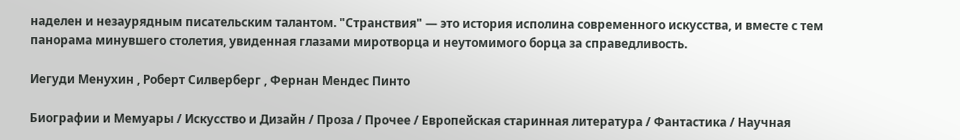наделен и незаурядным писательским талантом. "Странствия" — это история исполина современного искусства, и вместе с тем панорама минувшего столетия, увиденная глазами миротворца и неутомимого борца за справедливость.

Иегуди Менухин , Роберт Силверберг , Фернан Мендес Пинто

Биографии и Мемуары / Искусство и Дизайн / Проза / Прочее / Европейская старинная литература / Фантастика / Научная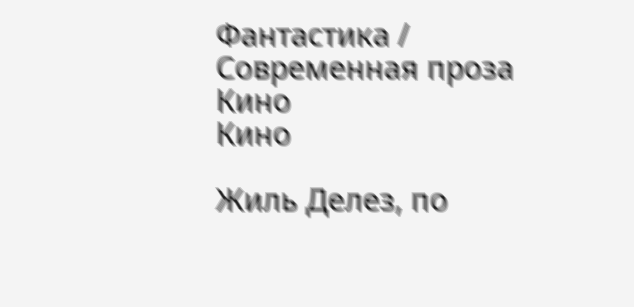Фантастика / Современная проза
Кино
Кино

Жиль Делез, по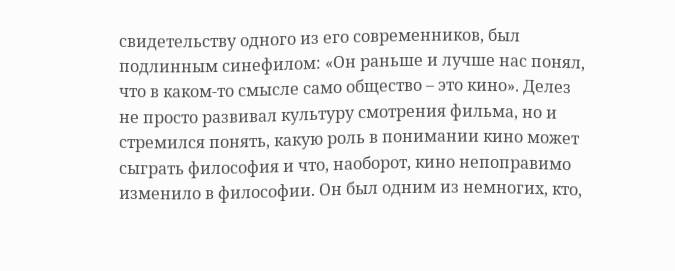свидетельству одного из его современников, был подлинным синефилом: «Он раньше и лучше нас понял, что в каком-то смысле само общество – это кино». Делез не просто развивал культуру смотрения фильма, но и стремился понять, какую роль в понимании кино может сыграть философия и что, наоборот, кино непоправимо изменило в философии. Он был одним из немногих, кто,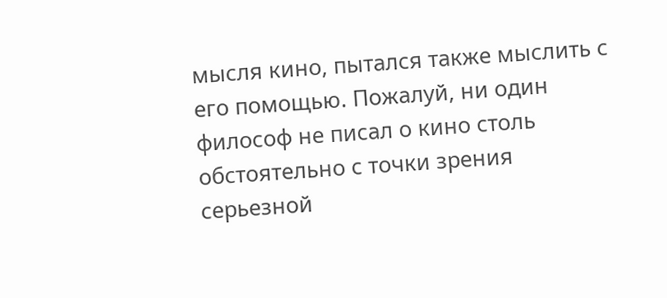мысля кино, пытался также мыслить с его помощью. Пожалуй, ни один философ не писал о кино столь обстоятельно с точки зрения серьезной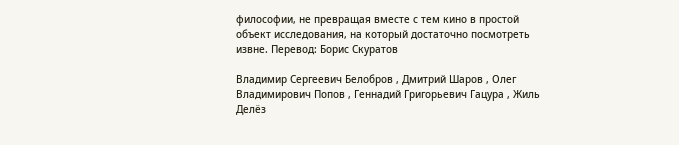философии, не превращая вместе с тем кино в простой объект исследования, на который достаточно посмотреть извне. Перевод: Борис Скуратов

Владимир Сергеевич Белобров , Дмитрий Шаров , Олег Владимирович Попов , Геннадий Григорьевич Гацура , Жиль Делёз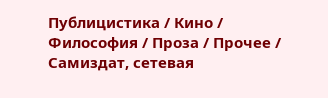Публицистика / Кино / Философия / Проза / Прочее / Самиздат, сетевая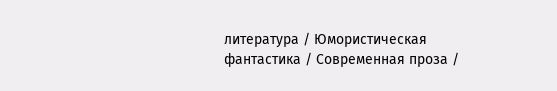литература / Юмористическая фантастика / Современная проза /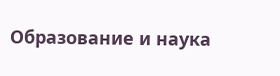Образование и наука